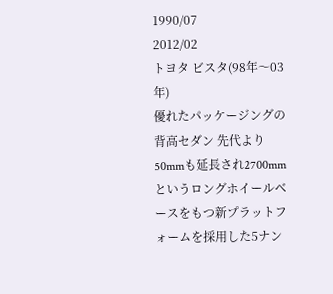1990/07
2012/02
トヨタ ビスタ(98年〜03年)
優れたパッケージングの背高セダン 先代より50mmも延長され2700mmというロングホイールベースをもつ新プラットフォームを採用した5ナン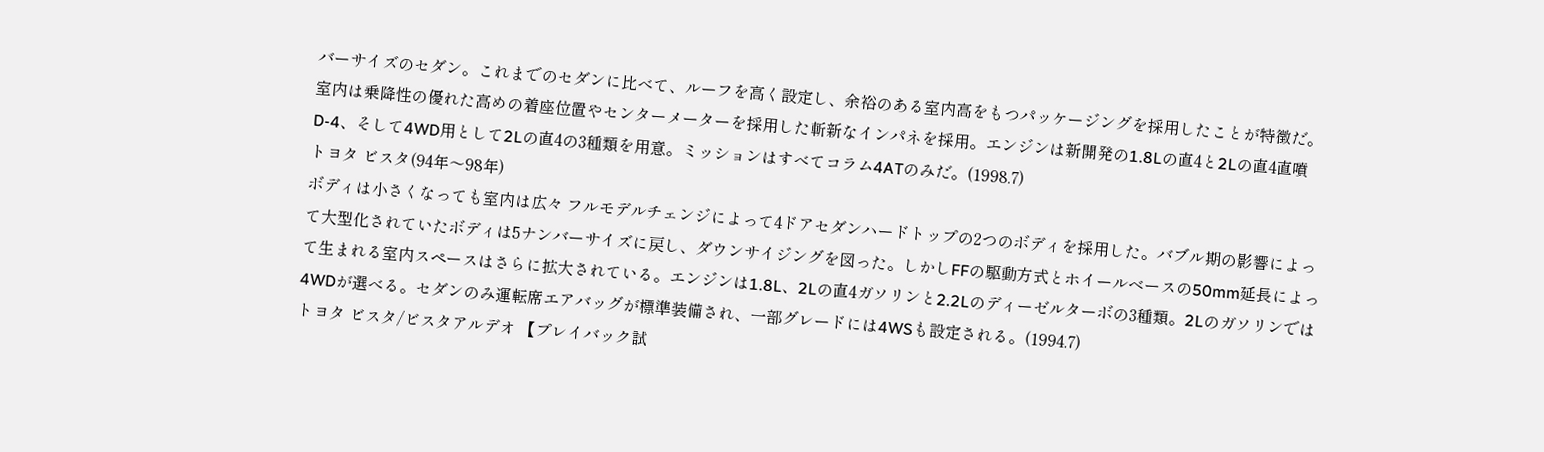バーサイズのセダン。これまでのセダンに比べて、ルーフを高く設定し、余裕のある室内高をもつパッケージングを採用したことが特徴だ。室内は乗降性の優れた高めの着座位置やセンターメーターを採用した斬新なインパネを採用。エンジンは新開発の1.8Lの直4と2Lの直4直噴D-4、そして4WD用として2Lの直4の3種類を用意。ミッションはすべてコラム4ATのみだ。(1998.7)
トヨタ ビスタ(94年〜98年)
ボディは小さくなっても室内は広々 フルモデルチェンジによって4ドアセダンハードトップの2つのボディを採用した。バブル期の影響によって大型化されていたボディは5ナンバーサイズに戻し、ダウンサイジングを図った。しかしFFの駆動方式とホイールベースの50mm延長によって生まれる室内スペースはさらに拡大されている。エンジンは1.8L、2Lの直4ガソリンと2.2Lのディーゼルターボの3種類。2Lのガソリンでは4WDが選べる。セダンのみ運転席エアバッグが標準装備され、一部グレードには4WSも設定される。(1994.7)
トヨタ ビスタ/ビスタアルデオ 【プレイバック試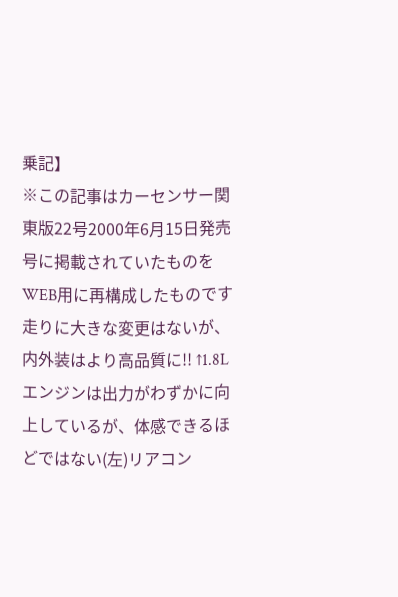乗記】
※この記事はカーセンサー関東版22号2000年6月15日発売号に掲載されていたものをWEB用に再構成したものです走りに大きな変更はないが、内外装はより高品質に!! ↑1.8Lエンジンは出力がわずかに向上しているが、体感できるほどではない(左)リアコン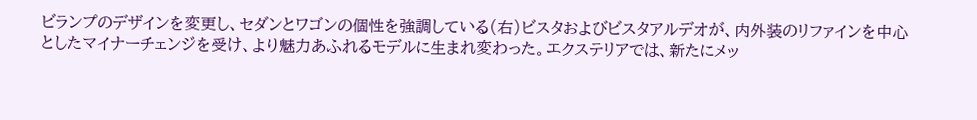ビランプのデザインを変更し、セダンとワゴンの個性を強調している(右)ビスタおよびビスタアルデオが、内外装のリファインを中心としたマイナーチェンジを受け、より魅力あふれるモデルに生まれ変わった。エクステリアでは、新たにメッ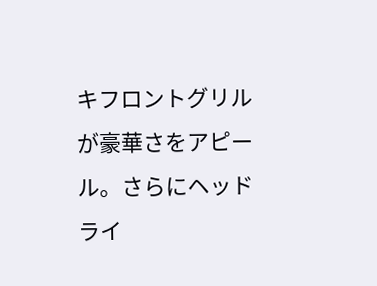キフロントグリルが豪華さをアピール。さらにヘッドライ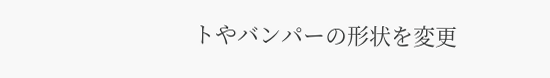トやバンパーの形状を変更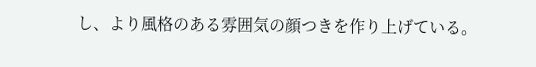し、より風格のある雰囲気の顔つきを作り上げている。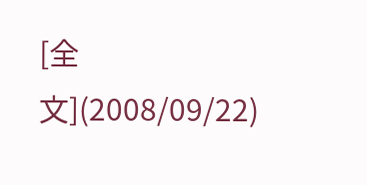[全文](2008/09/22)